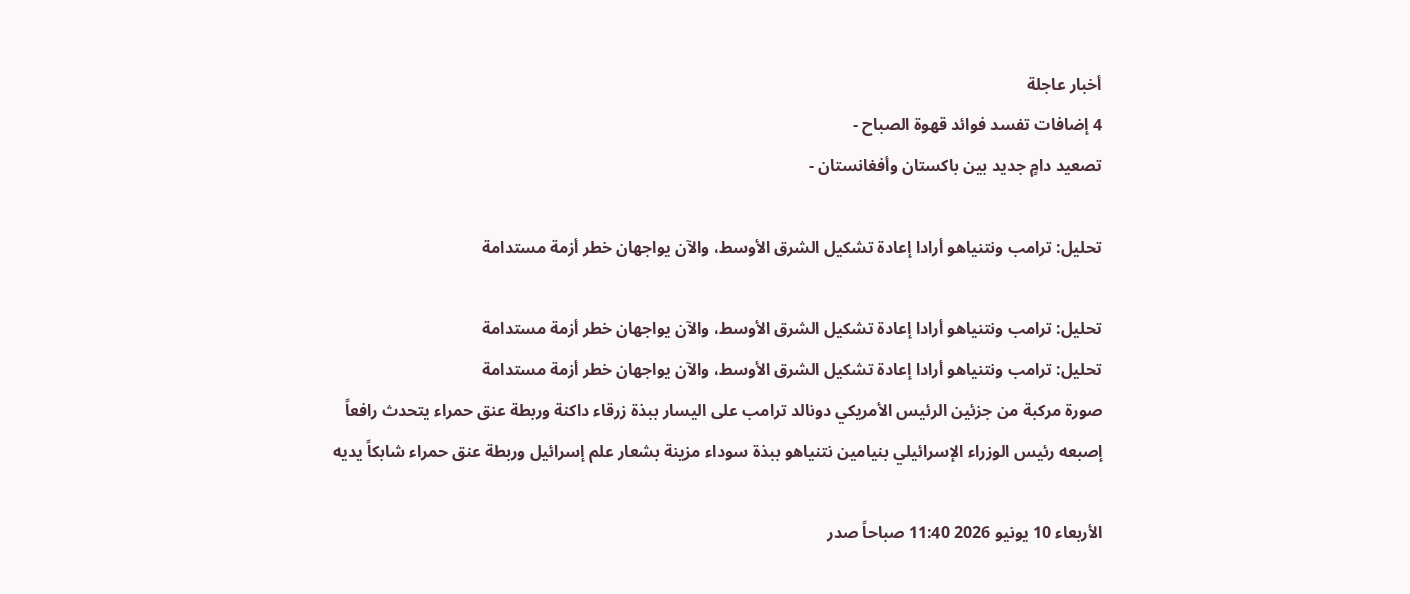أخبار عاجلة
4 إضافات تفسد فوائد قهوة الصباح -
تصعيد دامٍ جديد بين باكستان وأفغانستان -

تحليل: ترامب ونتنياهو أرادا إعادة تشكيل الشرق الأوسط، والآن يواجهان خطر أزمة مستدامة

تحليل: ترامب ونتنياهو أرادا إعادة تشكيل الشرق الأوسط، والآن يواجهان خطر أزمة مستدامة
تحليل: ترامب ونتنياهو أرادا إعادة تشكيل الشرق الأوسط، والآن يواجهان خطر أزمة مستدامة
صورة مركبة من جزئين الرئيس الأمريكي دونالد ترامب على اليسار ببذة زرقاء داكنة وربطة عنق حمراء يتحدث رافعاً إصبعه رئيس الوزراء الإسرائيلي بنيامين نتنياهو ببذة سوداء مزينة بشعار علم إسرائيل وربطة عنق حمراء شابكاً يديه

الأربعاء 10 يونيو 2026 11:40 صباحاً صدر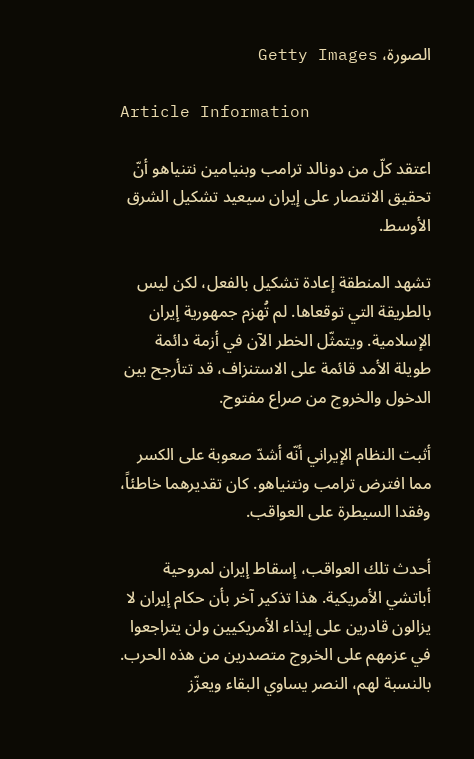الصورة، Getty Images

Article Information

اعتقد كلّ من دونالد ترامب وبنيامين نتنياهو أنّ تحقيق الانتصار على إيران سيعيد تشكيل الشرق الأوسط.

تشهد المنطقة إعادة تشكيل بالفعل، لكن ليس بالطريقة التي توقعاها. لم تُهزم جمهورية إيران الإسلامية. ويتمثّل الخطر الآن في أزمة دائمة طويلة الأمد قائمة على الاستنزاف، قد تتأرجح بين الدخول والخروج من صراع مفتوح.

أثبت النظام الإيراني أنّه أشدّ صعوبة على الكسر مما افترض ترامب ونتنياهو. كان تقديرهما خاطئاً، وفقدا السيطرة على العواقب.

أحدث تلك العواقب، إسقاط إيران لمروحية أباتشي الأمريكية. هذا تذكير آخر بأن حكام إيران لا يزالون قادرين على إيذاء الأمريكيين ولن يتراجعوا في عزمهم على الخروج متصدرين من هذه الحرب. بالنسبة لهم، النصر يساوي البقاء ويعزّز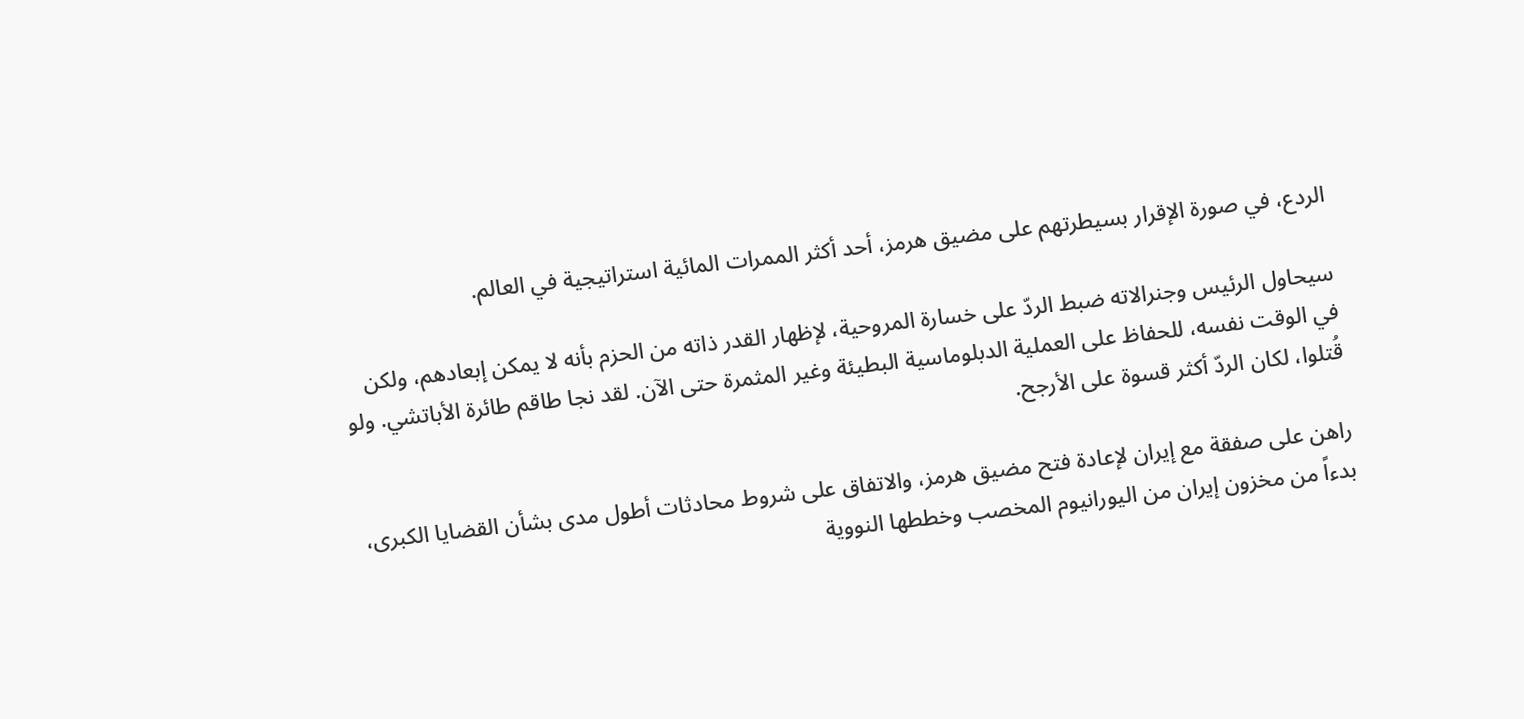الردع، في صورة الإقرار بسيطرتهم على مضيق هرمز، أحد أكثر الممرات المائية استراتيجية في العالم.

سيحاول الرئيس وجنرالاته ضبط الردّ على خسارة المروحية، لإظهار القدر ذاته من الحزم بأنه لا يمكن إبعادهم، ولكن في الوقت نفسه، للحفاظ على العملية الدبلوماسية البطيئة وغير المثمرة حتى الآن. لقد نجا طاقم طائرة الأباتشي. ولو قُتلوا، لكان الردّ أكثر قسوة على الأرجح.

راهن على صفقة مع إيران لإعادة فتح مضيق هرمز، والاتفاق على شروط محادثات أطول مدى بشأن القضايا الكبرى، بدءاً من مخزون إيران من اليورانيوم المخصب وخططها النووية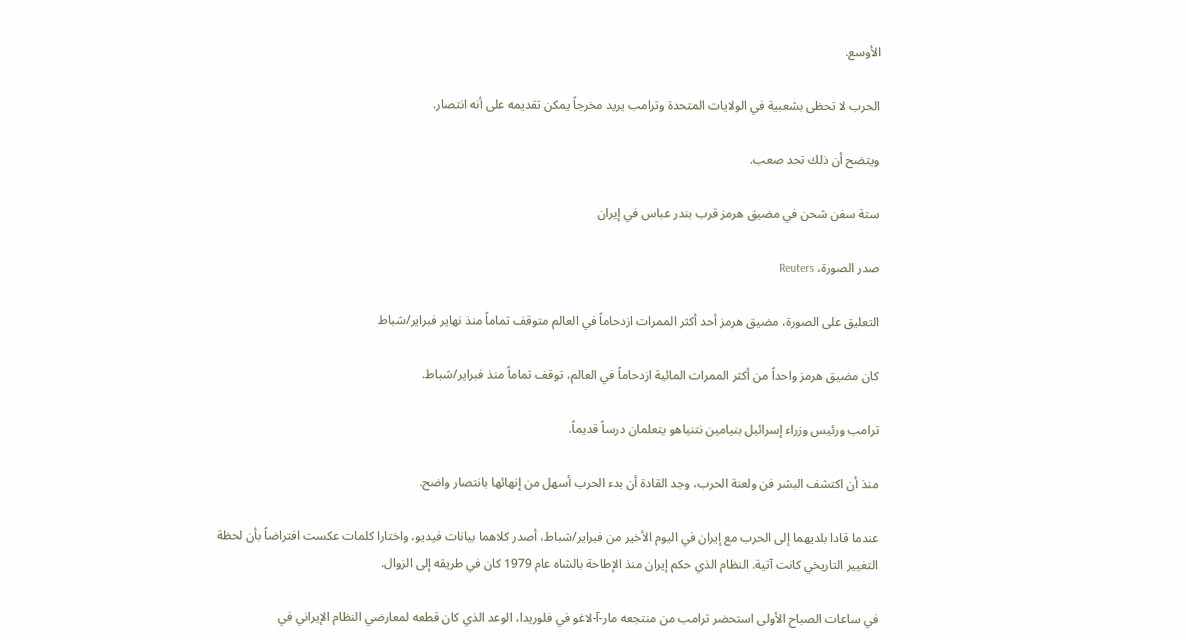الأوسع.

الحرب لا تحظى بشعبية في الولايات المتحدة وترامب يريد مخرجاً يمكن تقديمه على أنه انتصار.

ويتضح أن ذلك تحد صعب.

ستة سفن شحن في مضيق هرمز قرب بندر عباس في إيران

صدر الصورة، Reuters

التعليق على الصورة، مضيق هرمز أحد أكثر الممرات ازدحاماً في العالم متوقف تماماً منذ نهاير فبراير/شباط

كان مضيق هرمز واحداً من أكثر الممرات المائية ازدحاماً في العالم، توقف تماماً منذ فبراير/شباط.

ترامب ورئيس وزراء إسرائيل بنيامين نتنياهو يتعلمان درساً قديماً.

منذ أن اكتشف البشر فن ولعنة الحرب، وجد القادة أن بدء الحرب أسهل من إنهائها بانتصار واضح.

عندما قادا بلديهما إلى الحرب مع إيران في اليوم الأخير من فبراير/شباط، أصدر كلاهما بيانات فيديو، واختارا كلمات عكست افتراضاً بأن لحظة التغيير التاريخي كانت آتية. النظام الذي حكم إيران منذ الإطاحة بالشاه عام 1979 كان في طريقه إلى الزوال.

في ساعات الصباح الأولى استحضر ترامب من منتجعه مار-آ-لاغو في فلوريدا، الوعد الذي كان قطعه لمعارضي النظام الإيراني في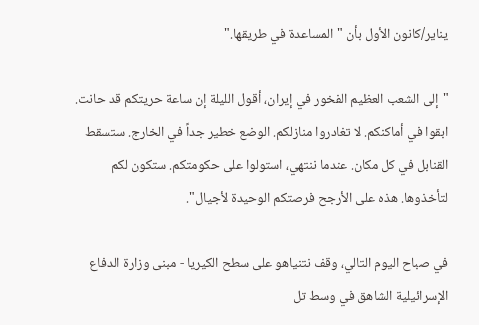يناير/كانون الأول بأن "المساعدة في طريقها."

"إلى الشعب العظيم الفخور في إيران، أقول الليلة إن ساعة حريتكم قد حانت. ابقوا في أماكنكم. لا تغادروا منازلكم. الوضع خطير جداً في الخارج. ستسقط القنابل في كل مكان. عندما ننتهي، استولوا على حكومتكم. ستكون لكم لتأخذوها. هذه على الأرجح فرصتكم الوحيدة لأجيال".

في صباح اليوم التالي، وقف نتنياهو على سطح الكيريا - مبنى وزارة الدفاع الإسرائيلية الشاهق في وسط تل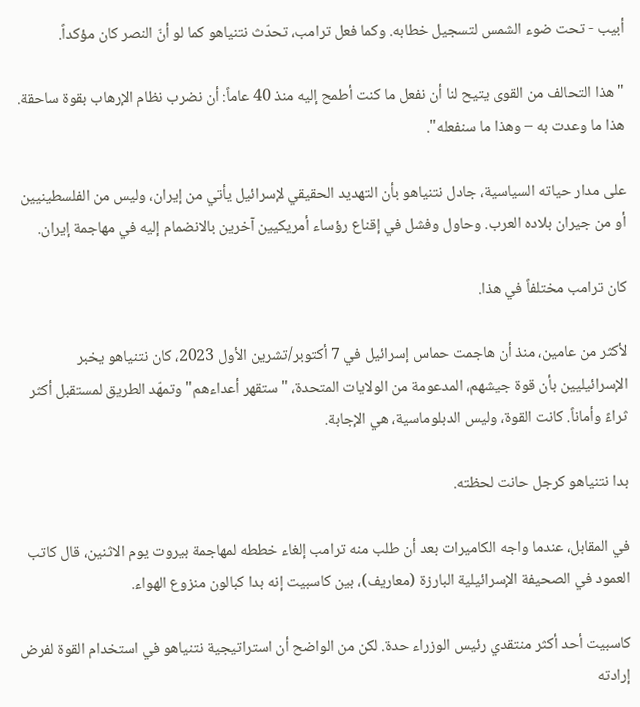أبيب - تحت ضوء الشمس لتسجيل خطابه. وكما فعل ترامب، تحدّث نتنياهو كما لو أنّ النصر كان مؤكداً.

"هذا التحالف من القوى يتيح لنا أن نفعل ما كنت أطمح إليه منذ 40 عاماً: أن نضرب نظام الإرهاب بقوة ساحقة. هذا ما وعدت به – وهذا ما سنفعله".

على مدار حياته السياسية، جادل نتنياهو بأن التهديد الحقيقي لإسرائيل يأتي من إيران، وليس من الفلسطينيين أو من جيران بلاده العرب. وحاول وفشل في إقناع رؤساء أمريكيين آخرين بالانضمام إليه في مهاجمة إيران.

كان ترامب مختلفاً في هذا.

لأكثر من عامين، منذ أن هاجمت حماس إسرائيل في 7 أكتوبر/تشرين الأول 2023، كان نتنياهو يخبر الإسرائيليين بأن قوة جيشهم، المدعومة من الولايات المتحدة، "ستقهر أعداءهم" وتمهّد الطريق لمستقبل أكثر ثراءً وأماناً. كانت القوة، وليس الدبلوماسية، هي الإجابة.

بدا نتنياهو كرجل حانت لحظته.

في المقابل، عندما واجه الكاميرات بعد أن طلب منه ترامب إلغاء خططه لمهاجمة بيروت يوم الاثنين، قال كاتب العمود في الصحيفة الإسرائيلية البارزة (معاريف)، بين كاسبيت إنه بدا كبالون منزوع الهواء.

كاسبيت أحد أكثر منتقدي رئيس الوزراء حدة. لكن من الواضح أن استراتيجية نتنياهو في استخدام القوة لفرض إرادته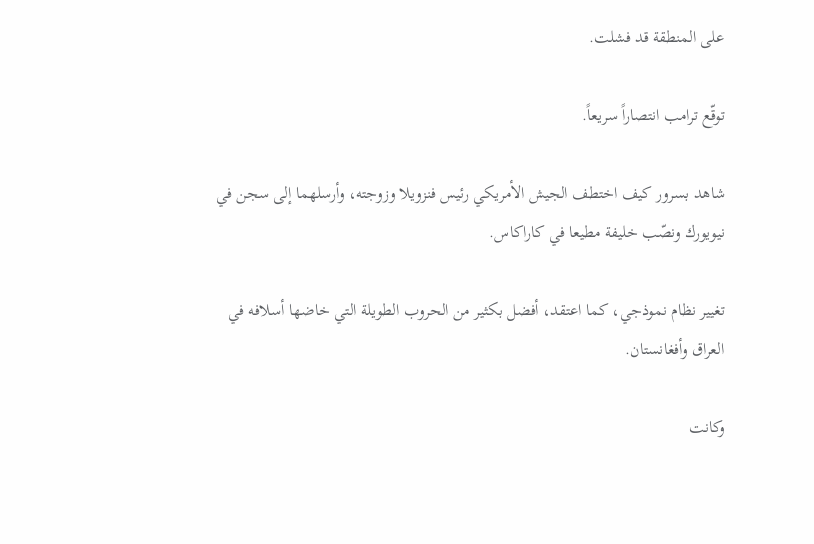على المنطقة قد فشلت.

توقّع ترامب انتصاراً سريعاً.

شاهد بسرور كيف اختطف الجيش الأمريكي رئيس فنزويلا وزوجته، وأرسلهما إلى سجن في نيويورك ونصّب خليفة مطيعا في كاراكاس.

تغيير نظام نموذجي، كما اعتقد، أفضل بكثير من الحروب الطويلة التي خاضها أسلافه في العراق وأفغانستان.

وكانت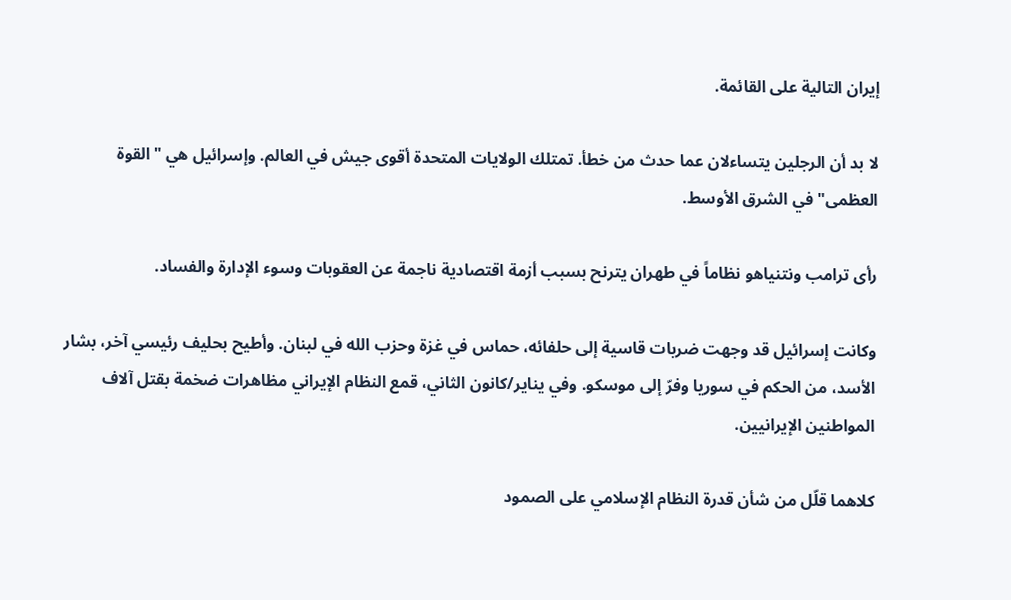إيران التالية على القائمة.

لا بد أن الرجلين يتساءلان عما حدث من خطأ. تمتلك الولايات المتحدة أقوى جيش في العالم. وإسرائيل هي "القوة العظمى" في الشرق الأوسط.

رأى ترامب ونتنياهو نظاماً في طهران يترنح بسبب أزمة اقتصادية ناجمة عن العقوبات وسوء الإدارة والفساد.

وكانت إسرائيل قد وجهت ضربات قاسية إلى حلفائه، حماس في غزة وحزب الله في لبنان. وأطيح بحليف رئيسي آخر، بشار الأسد، من الحكم في سوريا وفرّ إلى موسكو. وفي يناير/كانون الثاني، قمع النظام الإيراني مظاهرات ضخمة بقتل آلاف المواطنين الإيرانيين.

كلاهما قلّل من شأن قدرة النظام الإسلامي على الصمود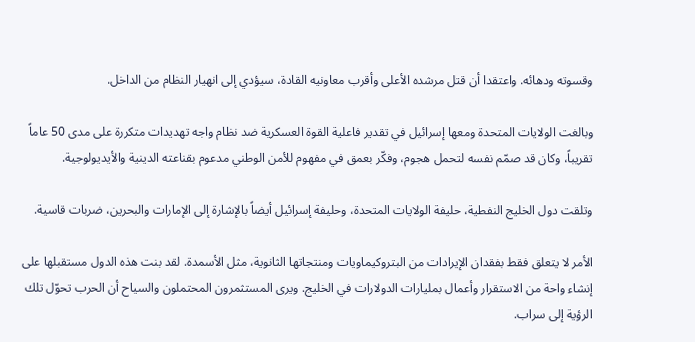وقسوته ودهائه. واعتقدا أن قتل مرشده الأعلى وأقرب معاونيه القادة، سيؤدي إلى انهيار النظام من الداخل.

وبالغت الولايات المتحدة ومعها إسرائيل في تقدير فاعلية القوة العسكرية ضد نظام واجه تهديدات متكررة على مدى 50 عاماً تقريباً، وكان قد صمّم نفسه لتحمل هجوم، وفكّر بعمق في مفهوم للأمن الوطني مدعوم بقناعته الدينية والأيديولوجية.

وتلقت دول الخليج النفطية، حليفة الولايات المتحدة، وحليفة إسرائيل أيضاً بالإشارة إلى الإمارات والبحرين، ضربات قاسية.

الأمر لا يتعلق فقط بفقدان الإيرادات من البتروكيماويات ومنتجاتها الثانوية، مثل الأسمدة. لقد بنت هذه الدول مستقبلها على إنشاء واحة من الاستقرار وأعمال بمليارات الدولارات في الخليج. ويرى المستثمرون المحتملون والسياح أن الحرب تحوّل تلك الرؤية إلى سراب.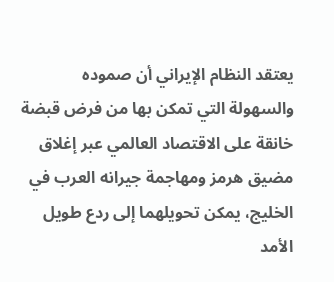يعتقد النظام الإيراني أن صموده والسهولة التي تمكن بها من فرض قبضة خانقة على الاقتصاد العالمي عبر إغلاق مضيق هرمز ومهاجمة جيرانه العرب في الخليج، يمكن تحويلهما إلى ردع طويل الأمد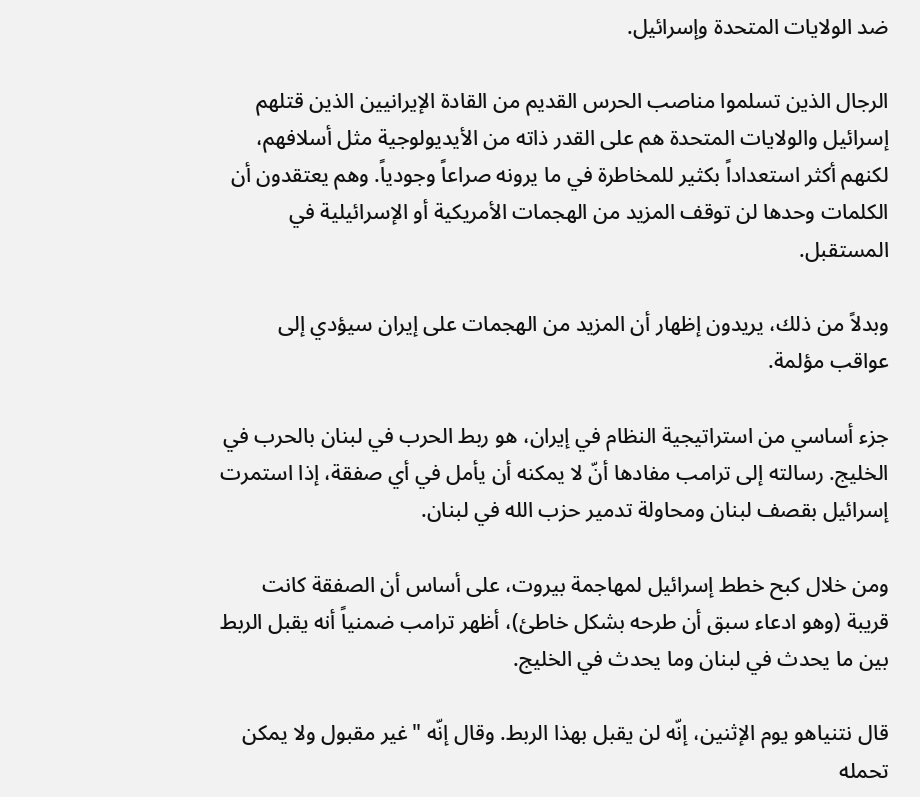ضد الولايات المتحدة وإسرائيل.

الرجال الذين تسلموا مناصب الحرس القديم من القادة الإيرانيين الذين قتلهم إسرائيل والولايات المتحدة هم على القدر ذاته من الأيديولوجية مثل أسلافهم، لكنهم أكثر استعداداً بكثير للمخاطرة في ما يرونه صراعاً وجودياً. وهم يعتقدون أن الكلمات وحدها لن توقف المزيد من الهجمات الأمريكية أو الإسرائيلية في المستقبل.

وبدلاً من ذلك، يريدون إظهار أن المزيد من الهجمات على إيران سيؤدي إلى عواقب مؤلمة.

جزء أساسي من استراتيجية النظام في إيران، هو ربط الحرب في لبنان بالحرب في الخليج. رسالته إلى ترامب مفادها أنّ لا يمكنه أن يأمل في أي صفقة، إذا استمرت إسرائيل بقصف لبنان ومحاولة تدمير حزب الله في لبنان.

ومن خلال كبح خطط إسرائيل لمهاجمة بيروت، على أساس أن الصفقة كانت قريبة (وهو ادعاء سبق أن طرحه بشكل خاطئ)، أظهر ترامب ضمنياً أنه يقبل الربط بين ما يحدث في لبنان وما يحدث في الخليج.

قال نتنياهو يوم الإثنين، إنّه لن يقبل بهذا الربط. وقال إنّه "غير مقبول ولا يمكن تحمله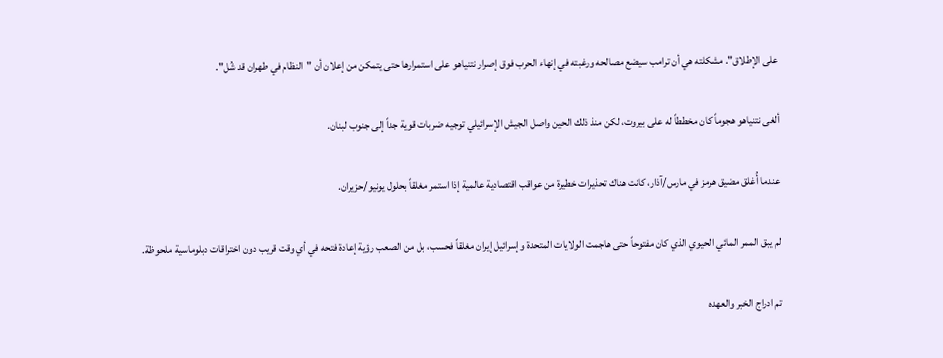على الإطلاق". مشكلته هي أن ترامب سيضع مصالحه ورغبته في إنهاء الحرب فوق إصرار نتنياهو على استمرارها حتى يتمكن من إعلان أن "النظام في طهران قد شُل".

ألغى نتنياهو هجوماً كان مخططاً له على بيروت، لكن منذ ذلك الحين واصل الجيش الإسرائيلي توجيه ضربات قوية جداً إلى جنوب لبنان.

عندما أُغلق مضيق هرمز في مارس/آذار، كانت هناك تحذيرات خطيرة من عواقب اقتصادية عالمية إذا استمر مغلقاً بحلول يونيو/حزيران.

لم يبق الممر المائي الحيوي الذي كان مفتوحاً حتى هاجمت الولايات المتحدة وإسرائيل إيران مغلقاً فحسب، بل من الصعب رؤية إعادة فتحه في أي وقت قريب دون اختراقات دبلوماسية ملحوظة.

تم ادراج الخبر والعهده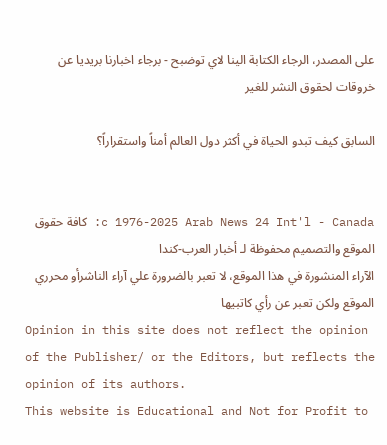على المصدر، الرجاء الكتابة الينا لاي توضبح - برجاء اخبارنا بريديا عن خروقات لحقوق النشر للغير

السابق كيف تبدو الحياة في أكثر دول العالم أمناً واستقراراً؟


c 1976-2025 Arab News 24 Int'l - Canada: كافة حقوق الموقع والتصميم محفوظة لـ أخبار العرب-كندا
الآراء المنشورة في هذا الموقع، لا تعبر بالضرورة علي آراء الناشرأو محرري الموقع ولكن تعبر عن رأي كاتبيها
Opinion in this site does not reflect the opinion of the Publisher/ or the Editors, but reflects the opinion of its authors.
This website is Educational and Not for Profit to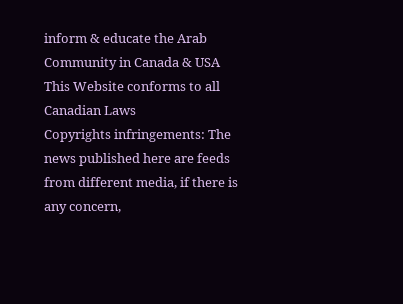inform & educate the Arab Community in Canada & USA
This Website conforms to all Canadian Laws
Copyrights infringements: The news published here are feeds from different media, if there is any concern,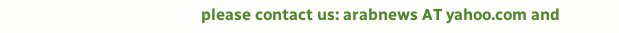please contact us: arabnews AT yahoo.com and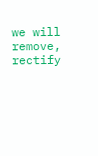we will remove, rectify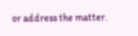or address the matter.